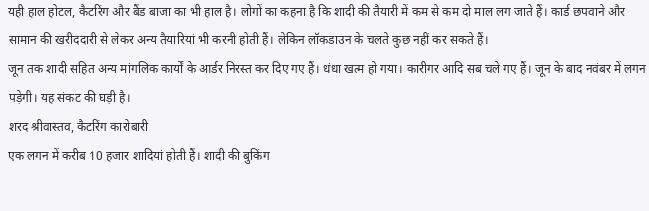यही हाल होटल, कैटरिंग और बैंड बाजा का भी हाल है। लोगों का कहना है कि शादी की तैयारी में कम से कम दो माल लग जाते हैं। कार्ड छपवाने और सामान की खरीददारी से लेकर अन्य तैयारियां भी करनी होती हैं। लेकिन लॉकडाउन के चलते कुछ नहीं कर सकते हैं।
जून तक शादी सहित अन्य मांगलिक कार्यों के आर्डर निरस्त कर दिए गए हैं। धंधा खत्म हो गया। कारीगर आदि सब चले गए हैं। जून के बाद नवंबर में लगन पड़ेगी। यह संकट की घड़ी है।
शरद श्रीवास्तव, कैटरिंग कारोबारी
एक लगन में करीब 10 हजार शादियां होती हैं। शादी की बुकिंग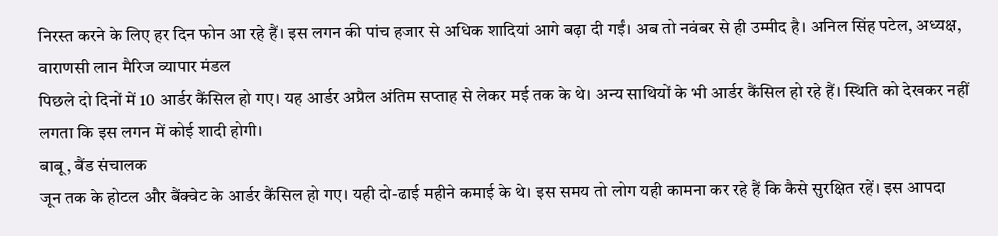निरस्त करने के लिए हर दिन फोन आ रहे हैं। इस लगन की पांच हजार से अधिक शादियां आगे बढ़ा दी गईं। अब तो नवंबर से ही उम्मीद है। अनिल सिंह पटेल, अध्यक्ष, वाराणसी लान मैरिज व्यापार मंडल
पिछले दो दिनों में 10 आर्डर कैंसिल हो गए। यह आर्डर अप्रैल अंतिम सप्ताह से लेकर मई तक के थे। अन्य साथियों के भी आर्डर कैंसिल हो रहे हैं। स्थिति को देखकर नहीं लगता कि इस लगन में कोई शादी होगी।
बाबू, बैंड संचालक
जून तक के होटल और बैंक्वेट के आर्डर कैंसिल हो गए। यही दो-ढाई महीने कमाई के थे। इस समय तो लोग यही कामना कर रहे हैं कि कैसे सुरक्षित रहें। इस आपदा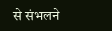से संभलने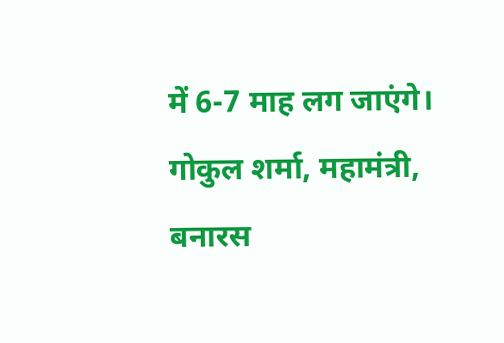में 6-7 माह लग जाएंगे। गोकुल शर्मा, महामंत्री, बनारस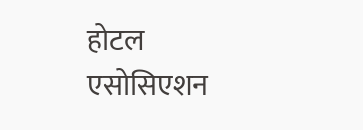होटल एसोसिएशन